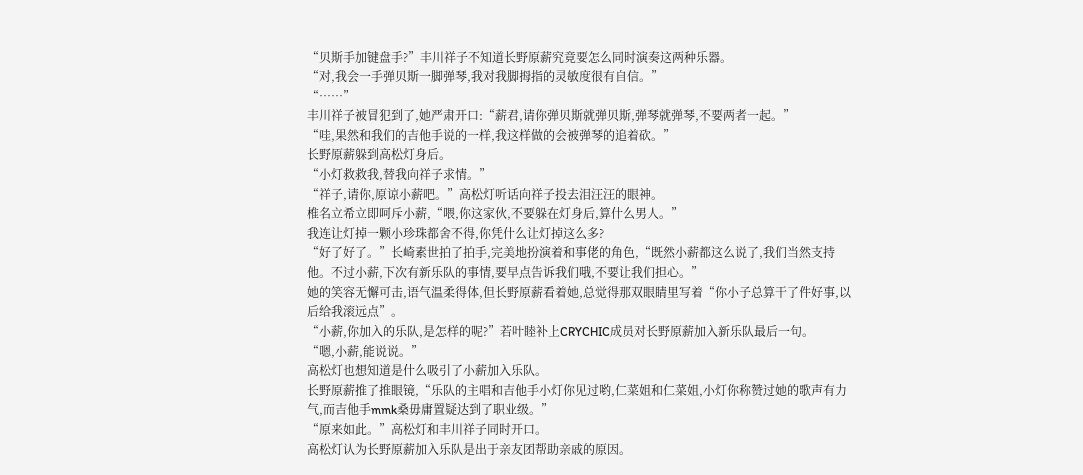“贝斯手加键盘手?”丰川祥子不知道长野原薪究竟要怎么同时演奏这两种乐器。
“对,我会一手弹贝斯一脚弹琴,我对我脚拇指的灵敏度很有自信。”
“……”
丰川祥子被冒犯到了,她严肃开口:“薪君,请你弹贝斯就弹贝斯,弹琴就弹琴,不要两者一起。”
“哇,果然和我们的吉他手说的一样,我这样做的会被弹琴的追着砍。”
长野原薪躲到高松灯身后。
“小灯救救我,替我向祥子求情。”
“祥子,请你,原谅小薪吧。”高松灯听话向祥子投去泪汪汪的眼神。
椎名立希立即呵斥小薪,“喂,你这家伙,不要躲在灯身后,算什么男人。”
我连让灯掉一颗小珍珠都舍不得,你凭什么让灯掉这么多?
“好了好了。”长崎素世拍了拍手,完美地扮演着和事佬的角色,“既然小薪都这么说了,我们当然支持他。不过小薪,下次有新乐队的事情,要早点告诉我们哦,不要让我们担心。”
她的笑容无懈可击,语气温柔得体,但长野原薪看着她,总觉得那双眼睛里写着“你小子总算干了件好事,以后给我滚远点”。
“小薪,你加入的乐队,是怎样的呢?”若叶睦补上CRYCHIC成员对长野原薪加入新乐队最后一句。
“嗯,小薪,能说说。”
高松灯也想知道是什么吸引了小薪加入乐队。
长野原薪推了推眼镜,“乐队的主唱和吉他手小灯你见过哟,仁菜姐和仁菜姐,小灯你称赞过她的歌声有力气,而吉他手mmk桑毋庸置疑达到了职业级。”
“原来如此。”高松灯和丰川祥子同时开口。
高松灯认为长野原薪加入乐队是出于亲友团帮助亲戚的原因。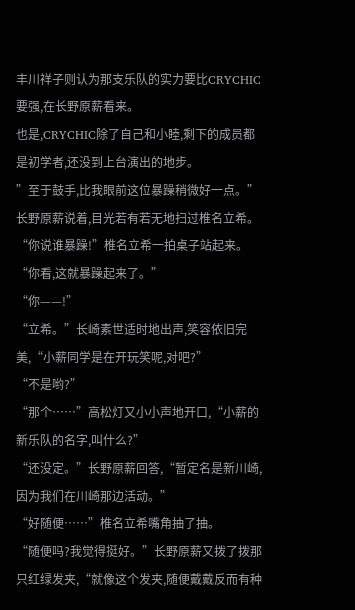丰川祥子则认为那支乐队的实力要比CRYCHIC要强,在长野原薪看来。
也是,CRYCHIC除了自己和小睦,剩下的成员都是初学者,还没到上台演出的地步。
”至于鼓手,比我眼前这位暴躁稍微好一点。”
长野原薪说着,目光若有若无地扫过椎名立希。
“你说谁暴躁!”椎名立希一拍桌子站起来。
“你看,这就暴躁起来了。”
“你——!”
“立希。”长崎素世适时地出声,笑容依旧完美,“小薪同学是在开玩笑呢,对吧?”
“不是哟?”
“那个……”高松灯又小小声地开口,“小薪的新乐队的名字,叫什么?”
“还没定。”长野原薪回答,“暂定名是新川崎,因为我们在川崎那边活动。”
“好随便……”椎名立希嘴角抽了抽。
“随便吗?我觉得挺好。”长野原薪又拨了拨那只红绿发夹,“就像这个发夹,随便戴戴反而有种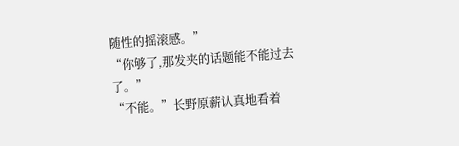随性的摇滚感。”
“你够了,那发夹的话题能不能过去了。”
“不能。”长野原薪认真地看着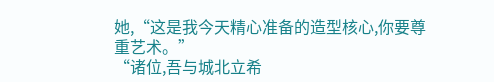她,“这是我今天精心准备的造型核心,你要尊重艺术。”
“诸位,吾与城北立希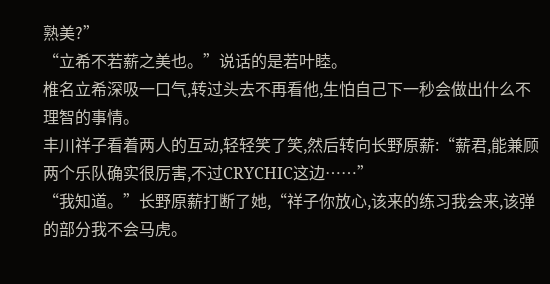熟美?”
“立希不若薪之美也。”说话的是若叶睦。
椎名立希深吸一口气,转过头去不再看他,生怕自己下一秒会做出什么不理智的事情。
丰川祥子看着两人的互动,轻轻笑了笑,然后转向长野原薪:“薪君,能兼顾两个乐队确实很厉害,不过CRYCHIC这边……”
“我知道。”长野原薪打断了她,“祥子你放心,该来的练习我会来,该弹的部分我不会马虎。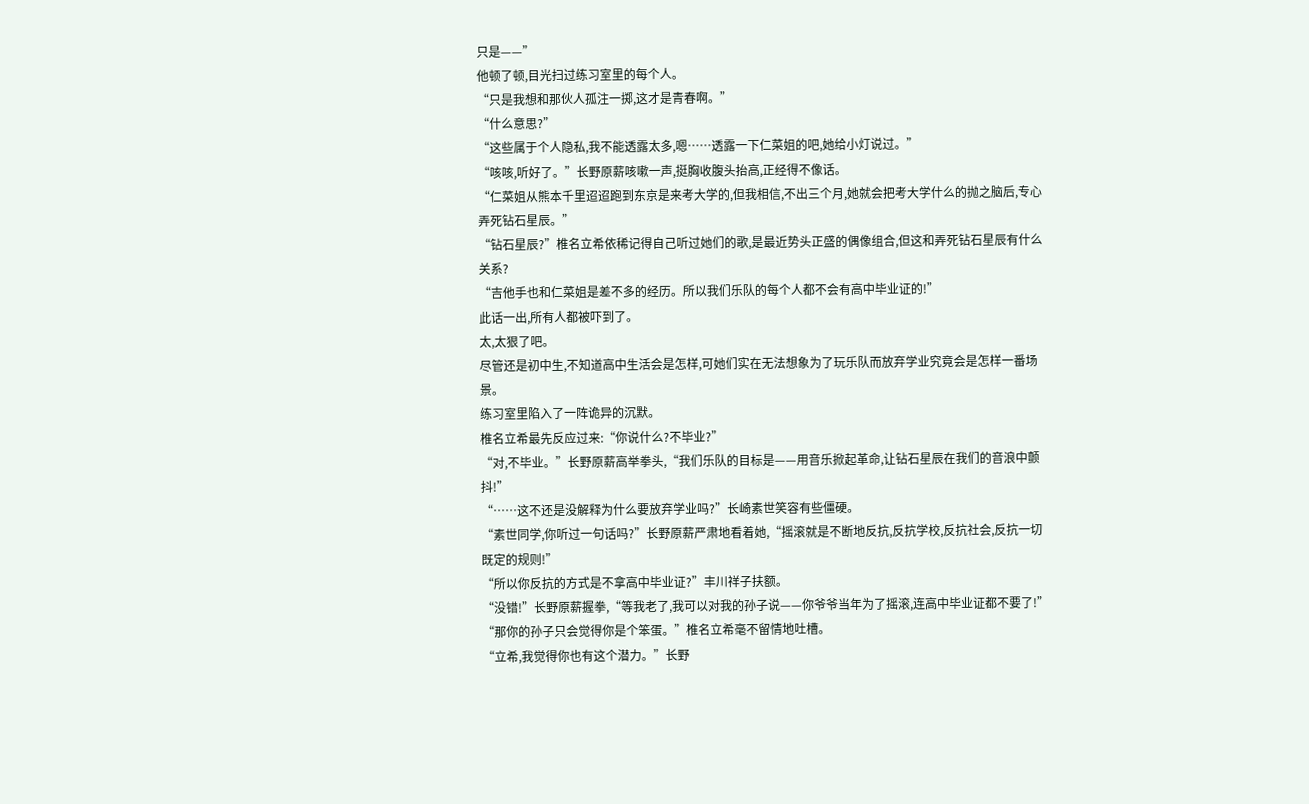只是——”
他顿了顿,目光扫过练习室里的每个人。
“只是我想和那伙人孤注一掷,这才是青春啊。”
“什么意思?”
“这些属于个人隐私,我不能透露太多,嗯……透露一下仁菜姐的吧,她给小灯说过。”
“咳咳,听好了。”长野原薪咳嗽一声,挺胸收腹头抬高,正经得不像话。
“仁菜姐从熊本千里迢迢跑到东京是来考大学的,但我相信,不出三个月,她就会把考大学什么的抛之脑后,专心弄死钻石星辰。”
“钻石星辰?”椎名立希依稀记得自己听过她们的歌,是最近势头正盛的偶像组合,但这和弄死钻石星辰有什么关系?
“吉他手也和仁菜姐是差不多的经历。所以我们乐队的每个人都不会有高中毕业证的!”
此话一出,所有人都被吓到了。
太,太狠了吧。
尽管还是初中生,不知道高中生活会是怎样,可她们实在无法想象为了玩乐队而放弃学业究竟会是怎样一番场景。
练习室里陷入了一阵诡异的沉默。
椎名立希最先反应过来:“你说什么?不毕业?”
“对,不毕业。”长野原薪高举拳头,“我们乐队的目标是——用音乐掀起革命,让钻石星辰在我们的音浪中颤抖!”
“……这不还是没解释为什么要放弃学业吗?”长崎素世笑容有些僵硬。
“素世同学,你听过一句话吗?”长野原薪严肃地看着她,“摇滚就是不断地反抗,反抗学校,反抗社会,反抗一切既定的规则!”
“所以你反抗的方式是不拿高中毕业证?”丰川祥子扶额。
“没错!”长野原薪握拳,“等我老了,我可以对我的孙子说——你爷爷当年为了摇滚,连高中毕业证都不要了!”
“那你的孙子只会觉得你是个笨蛋。”椎名立希毫不留情地吐槽。
“立希,我觉得你也有这个潜力。”长野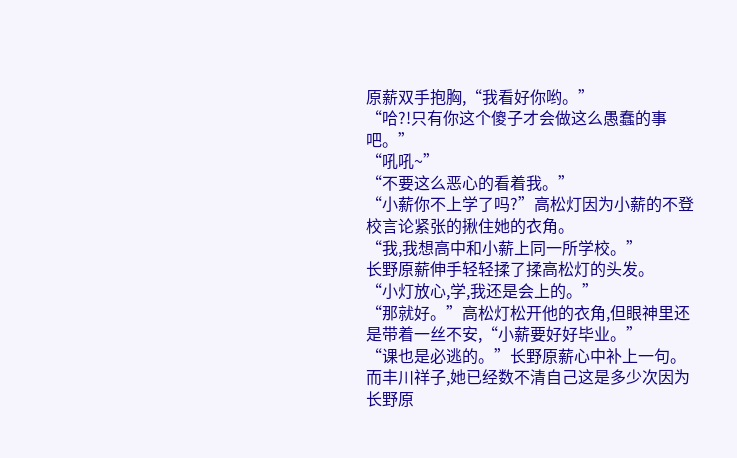原薪双手抱胸,“我看好你哟。”
“哈?!只有你这个傻子才会做这么愚蠢的事吧。”
“吼吼~”
“不要这么恶心的看着我。”
“小薪你不上学了吗?”高松灯因为小薪的不登校言论紧张的揪住她的衣角。
“我,我想高中和小薪上同一所学校。”
长野原薪伸手轻轻揉了揉高松灯的头发。
“小灯放心,学,我还是会上的。”
“那就好。”高松灯松开他的衣角,但眼神里还是带着一丝不安,“小薪要好好毕业。”
“课也是必逃的。”长野原薪心中补上一句。
而丰川祥子,她已经数不清自己这是多少次因为长野原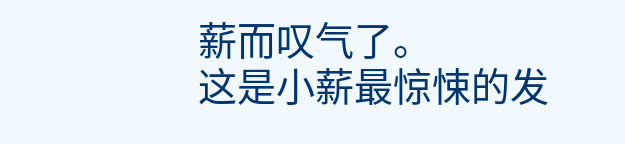薪而叹气了。
这是小薪最惊悚的发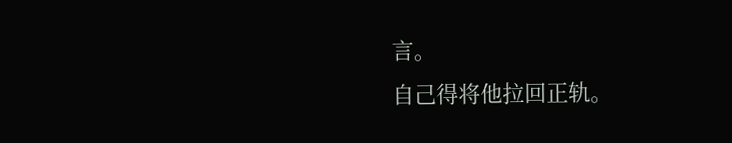言。
自己得将他拉回正轨。